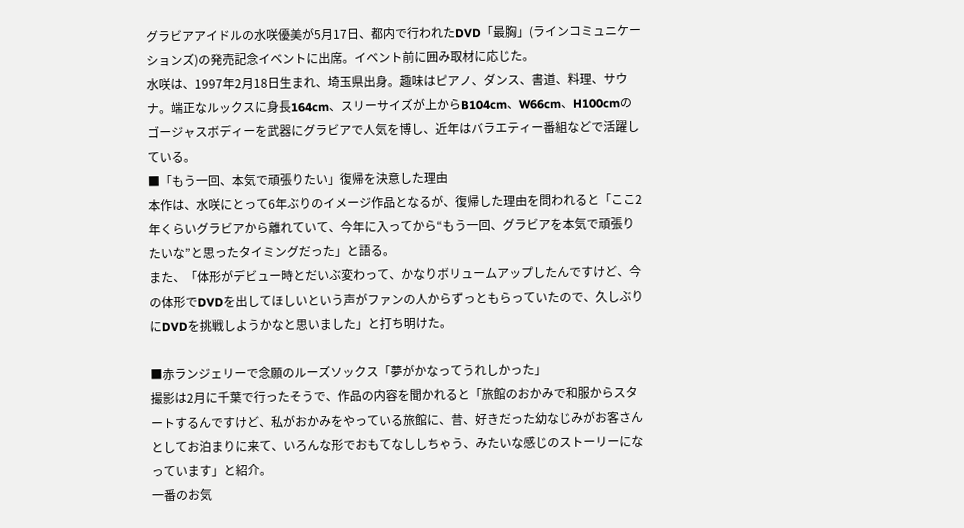グラビアアイドルの水咲優美が5月17日、都内で行われたDVD「最胸」(ラインコミュニケーションズ)の発売記念イベントに出席。イベント前に囲み取材に応じた。
水咲は、1997年2月18日生まれ、埼玉県出身。趣味はピアノ、ダンス、書道、料理、サウナ。端正なルックスに身長164cm、スリーサイズが上からB104cm、W66cm、H100cmのゴージャスボディーを武器にグラビアで人気を博し、近年はバラエティー番組などで活躍している。
■「もう一回、本気で頑張りたい」復帰を決意した理由
本作は、水咲にとって6年ぶりのイメージ作品となるが、復帰した理由を問われると「ここ2年くらいグラビアから離れていて、今年に入ってから“もう一回、グラビアを本気で頑張りたいな”と思ったタイミングだった」と語る。
また、「体形がデビュー時とだいぶ変わって、かなりボリュームアップしたんですけど、今の体形でDVDを出してほしいという声がファンの人からずっともらっていたので、久しぶりにDVDを挑戦しようかなと思いました」と打ち明けた。

■赤ランジェリーで念願のルーズソックス「夢がかなってうれしかった」
撮影は2月に千葉で行ったそうで、作品の内容を聞かれると「旅館のおかみで和服からスタートするんですけど、私がおかみをやっている旅館に、昔、好きだった幼なじみがお客さんとしてお泊まりに来て、いろんな形でおもてなししちゃう、みたいな感じのストーリーになっています」と紹介。
一番のお気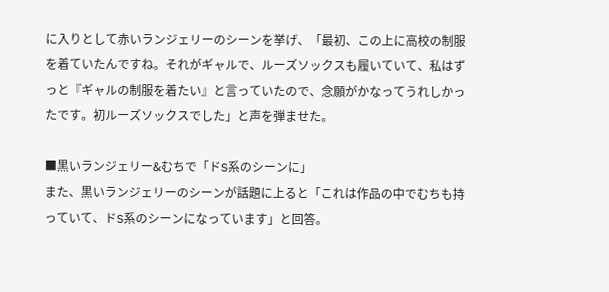に入りとして赤いランジェリーのシーンを挙げ、「最初、この上に高校の制服を着ていたんですね。それがギャルで、ルーズソックスも履いていて、私はずっと『ギャルの制服を着たい』と言っていたので、念願がかなってうれしかったです。初ルーズソックスでした」と声を弾ませた。

■黒いランジェリー&むちで「ドS系のシーンに」
また、黒いランジェリーのシーンが話題に上ると「これは作品の中でむちも持っていて、ドS系のシーンになっています」と回答。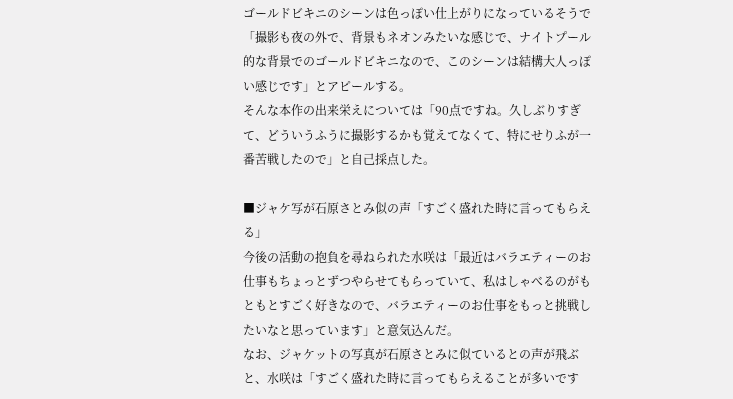ゴールドビキニのシーンは色っぽい仕上がりになっているそうで「撮影も夜の外で、背景もネオンみたいな感じで、ナイトプール的な背景でのゴールドビキニなので、このシーンは結構大人っぽい感じです」とアピールする。
そんな本作の出来栄えについては「90点ですね。久しぶりすぎて、どういうふうに撮影するかも覚えてなくて、特にせりふが一番苦戦したので」と自己採点した。

■ジャケ写が石原さとみ似の声「すごく盛れた時に言ってもらえる」
今後の活動の抱負を尋ねられた水咲は「最近はバラエティーのお仕事もちょっとずつやらせてもらっていて、私はしゃべるのがもともとすごく好きなので、バラエティーのお仕事をもっと挑戦したいなと思っています」と意気込んだ。
なお、ジャケットの写真が石原さとみに似ているとの声が飛ぶと、水咲は「すごく盛れた時に言ってもらえることが多いです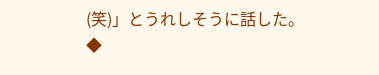(笑)」とうれしそうに話した。
◆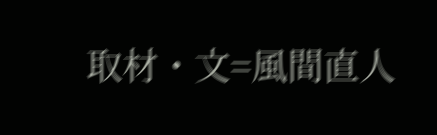取材・文=風間直人